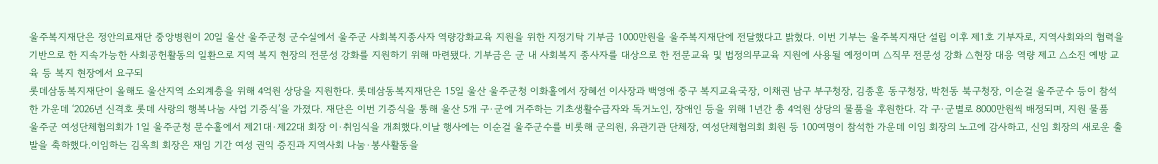울주복지재단은 정안의료재단 중앙병원이 20일 울산 울주군청 군수실에서 울주군 사회복지종사자 역량강화교육 지원을 위한 지정기탁 기부금 1000만원을 울주복지재단에 전달했다고 밝혔다. 이번 기부는 울주복지재단 설립 이후 제1호 기부자로, 지역사회와의 협력을 기반으로 한 지속가능한 사회공헌활동의 일환으로 지역 복지 현장의 전문성 강화를 지원하기 위해 마련됐다. 기부금은 군 내 사회복지 종사자를 대상으로 한 전문교육 및 법정의무교육 지원에 사용될 예정이며 △직무 전문성 강화 △현장 대응 역량 제고 △소진 예방 교육 등 복지 현장에서 요구되
롯데삼동복지재단이 올해도 울산지역 소외계층을 위해 4억원 상당을 지원한다. 롯데삼동복지재단은 15일 울산 울주군청 이화홀에서 장혜선 이사장과 백영애 중구 복지교육국장, 이채권 남구 부구청장, 김종훈 동구청장, 박천동 북구청장, 이순걸 울주군수 등이 참석한 가운데 ‘2026년 신격호 롯데 사랑의 행복나눔 사업 기증식’을 가졌다. 재단은 이번 기증식을 통해 울산 5개 구·군에 거주하는 기초생활수급자와 독거노인, 장애인 등을 위해 1년간 총 4억원 상당의 물품을 후원한다. 각 구·군별로 8000만원씩 배정되며, 지원 물품
울주군 여성단체협의회가 1일 울주군청 문수홀에서 제21대·제22대 회장 이·취임식을 개최했다.이날 행사에는 이순걸 울주군수를 비롯해 군의원, 유관기관 단체장, 여성단체협의회 회원 등 100여명이 참석한 가운데 이임 회장의 노고에 감사하고, 신임 회장의 새로운 출발을 축하했다.이임하는 김옥희 회장은 재임 기간 여성 권익 증진과 지역사회 나눔·봉사활동을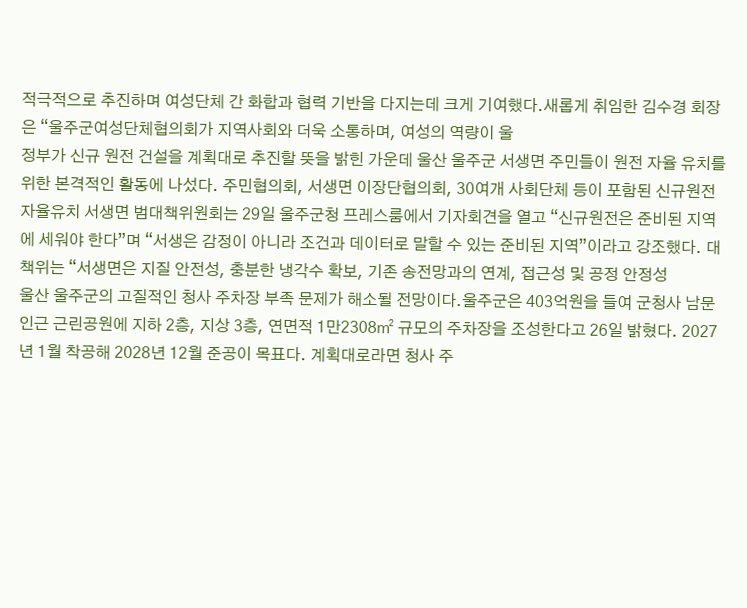적극적으로 추진하며 여성단체 간 화합과 협력 기반을 다지는데 크게 기여했다.새롭게 취임한 김수경 회장은 “울주군여성단체협의회가 지역사회와 더욱 소통하며, 여성의 역량이 울
정부가 신규 원전 건설을 계획대로 추진할 뜻을 밝힌 가운데 울산 울주군 서생면 주민들이 원전 자율 유치를 위한 본격적인 활동에 나섰다. 주민협의회, 서생면 이장단협의회, 30여개 사회단체 등이 포함된 신규원전자율유치 서생면 범대책위원회는 29일 울주군청 프레스룸에서 기자회견을 열고 “신규원전은 준비된 지역에 세워야 한다”며 “서생은 감정이 아니라 조건과 데이터로 말할 수 있는 준비된 지역”이라고 강조했다. 대책위는 “서생면은 지질 안전성, 충분한 냉각수 확보, 기존 송전망과의 연계, 접근성 및 공정 안정성
울산 울주군의 고질적인 청사 주차장 부족 문제가 해소될 전망이다.울주군은 403억원을 들여 군청사 남문 인근 근린공원에 지하 2층, 지상 3층, 연면적 1만2308㎡ 규모의 주차장을 조성한다고 26일 밝혔다. 2027년 1월 착공해 2028년 12월 준공이 목표다. 계획대로라면 청사 주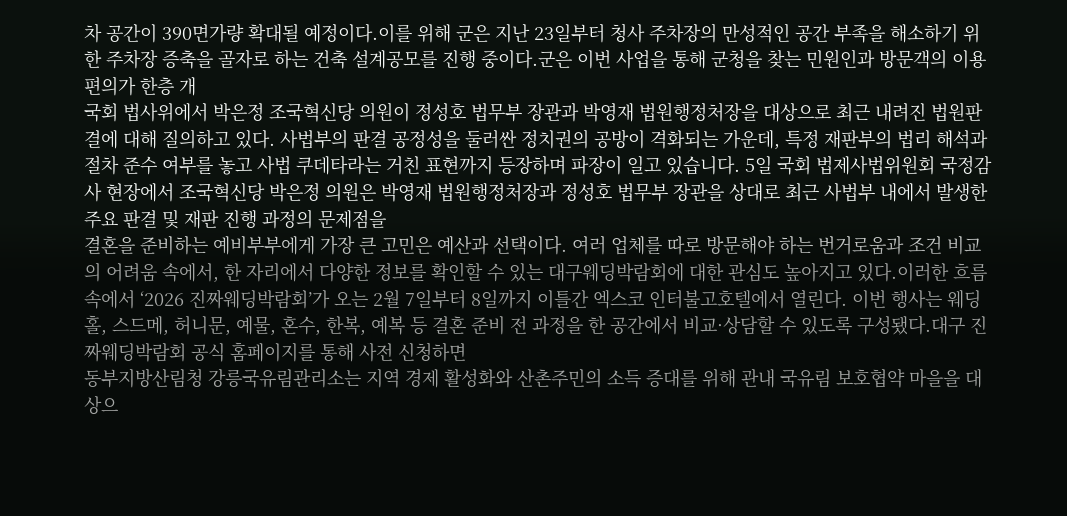차 공간이 390면가량 확대될 예정이다.이를 위해 군은 지난 23일부터 청사 주차장의 만성적인 공간 부족을 해소하기 위한 주차장 증축을 골자로 하는 건축 설계공모를 진행 중이다.군은 이번 사업을 통해 군청을 찾는 민원인과 방문객의 이용 편의가 한층 개
국회 법사위에서 박은정 조국혁신당 의원이 정성호 법무부 장관과 박영재 법원행정처장을 대상으로 최근 내려진 법원판결에 대해 질의하고 있다. 사법부의 판결 공정성을 둘러싼 정치권의 공방이 격화되는 가운데, 특정 재판부의 법리 해석과 절차 준수 여부를 놓고 사법 쿠데타라는 거친 표현까지 등장하며 파장이 일고 있습니다. 5일 국회 법제사법위원회 국정감사 현장에서 조국혁신당 박은정 의원은 박영재 법원행정처장과 정성호 법무부 장관을 상대로 최근 사법부 내에서 발생한 주요 판결 및 재판 진행 과정의 문제점을
결혼을 준비하는 예비부부에게 가장 큰 고민은 예산과 선택이다. 여러 업체를 따로 방문해야 하는 번거로움과 조건 비교의 어려움 속에서, 한 자리에서 다양한 정보를 확인할 수 있는 대구웨딩박람회에 대한 관심도 높아지고 있다.이러한 흐름 속에서 ‘2026 진짜웨딩박람회’가 오는 2월 7일부터 8일까지 이틀간 엑스코 인터불고호텔에서 열린다. 이번 행사는 웨딩홀, 스드메, 허니문, 예물, 혼수, 한복, 예복 등 결혼 준비 전 과정을 한 공간에서 비교·상담할 수 있도록 구성됐다.대구 진짜웨딩박람회 공식 홈페이지를 통해 사전 신청하면
동부지방산림청 강릉국유림관리소는 지역 경제 활성화와 산촌주민의 소득 증대를 위해 관내 국유림 보호협약 마을을 대상으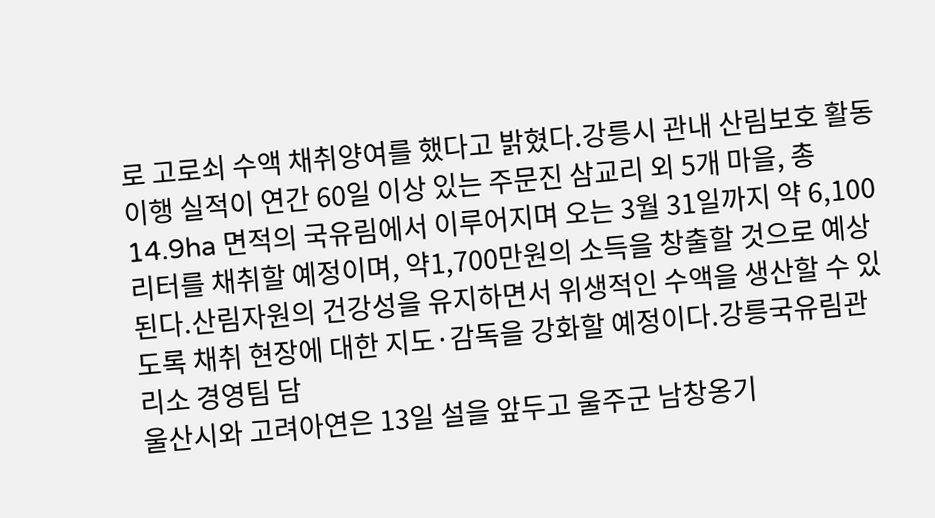로 고로쇠 수액 채취양여를 했다고 밝혔다.강릉시 관내 산림보호 활동 이행 실적이 연간 60일 이상 있는 주문진 삼교리 외 5개 마을, 총 14.9ha 면적의 국유림에서 이루어지며 오는 3월 31일까지 약 6,100리터를 채취할 예정이며, 약1,700만원의 소득을 창출할 것으로 예상된다.산림자원의 건강성을 유지하면서 위생적인 수액을 생산할 수 있도록 채취 현장에 대한 지도·감독을 강화할 예정이다.강릉국유림관리소 경영팀 담
울산시와 고려아연은 13일 설을 앞두고 울주군 남창옹기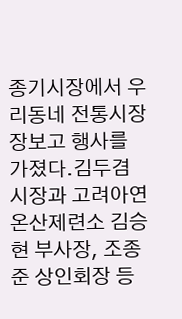종기시장에서 우리동네 전통시장 장보고 행사를 가졌다.김두겸 시장과 고려아연 온산제련소 김승현 부사장, 조종준 상인회장 등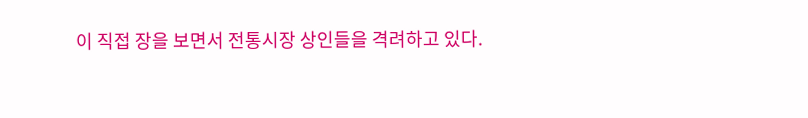이 직접 장을 보면서 전통시장 상인들을 격려하고 있다.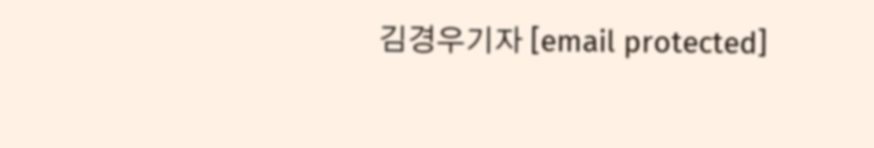김경우기자 [email protected]